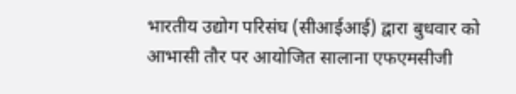भारतीय उद्योग परिसंघ (सीआईआई) द्वारा बुधवार को आभासी तौर पर आयोजित सालाना एफएमसीजी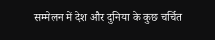सम्मेलन में देश और दुनिया के कुछ चर्चित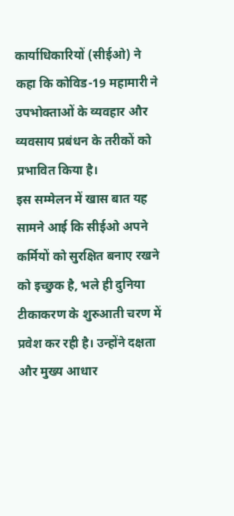कार्याधिकारियों (सीईओ) ने कहा कि कोविड-19 महामारी ने उपभोक्ताओं के व्यवहार और व्यवसाय प्रबंधन के तरीकों को प्रभावित किया है।
इस सम्मेलन में खास बात यह सामने आई कि सीईओ अपने कर्मियों को सुरक्षित बनाए रखने को इच्छुक है, भले ही दुनिया टीकाकरण के शुरुआती चरण में प्रवेश कर रही है। उन्होंने दक्षता और मुख्य आधार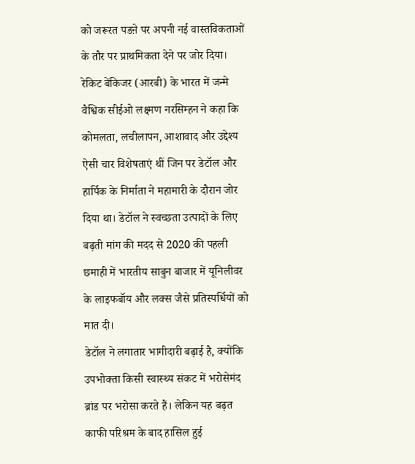को जरूरत पडऩे पर अपनी नई वास्तविकताओं के तौर पर प्राथमिकता देने पर जोर दिया।
रेकिट बेंकिजर (आरबी) के भारत में जन्मे वैश्विक सीईओ लक्ष्मण नरसिम्हन ने कहा कि कोमलता, लचीलापन, आशावाद और उद्देश्य ऐसी चार विशेषताएं थीं जिन पर डेटॉल और हार्पिक के निर्माता ने महामारी के दौरान जोर दिया था। डेटॉल ने स्वच्छता उत्पादों के लिए बढ़ती मांग की मदद से 2020 की पहली छमाही में भारतीय साबुन बाजार में यूनिलीवर के लाइफबॉय और लक्स जैसे प्रतिस्पर्धियों को मात दी।
डेटॉल ने लगातार भागीदारी बढ़ाई है, क्योंकि उपभोक्ता किसी स्वास्थ्य संकट में भरोसेमंद ब्रांड पर भरोसा करते हैं। लेकिन यह बढ़त काफी परिश्रम के बाद हासिल हुई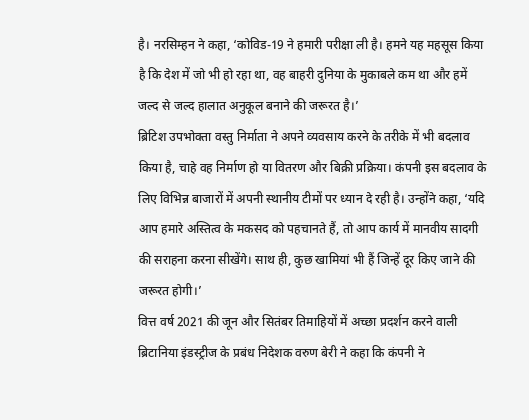है। नरसिम्हन ने कहा, ‘कोविड-19 ने हमारी परीक्षा ली है। हमने यह महसूस किया है कि देश में जो भी हो रहा था, वह बाहरी दुनिया के मुकाबले कम था और हमें जल्द से जल्द हालात अनुकूल बनाने की जरूरत है।’
ब्रिटिश उपभोक्ता वस्तु निर्माता ने अपने व्यवसाय करने के तरीके में भी बदलाव किया है, चाहे वह निर्माण हो या वितरण और बिक्री प्रक्रिया। कंपनी इस बदलाव के लिए विभिन्न बाजारों में अपनी स्थानीय टीमों पर ध्यान दे रही है। उन्होंने कहा, ‘यदि आप हमारे अस्तित्व के मकसद को पहचानते हैं, तो आप कार्य में मानवीय सादगी की सराहना करना सीखेंगे। साथ ही, कुछ खामियां भी हैं जिन्हें दूर किए जाने की जरूरत होगी।’
वित्त वर्ष 2021 की जून और सितंबर तिमाहियों में अच्छा प्रदर्शन करने वाली ब्रिटानिया इंडस्ट्रीज के प्रबंध निदेशक वरुण बेरी ने कहा कि कंपनी ने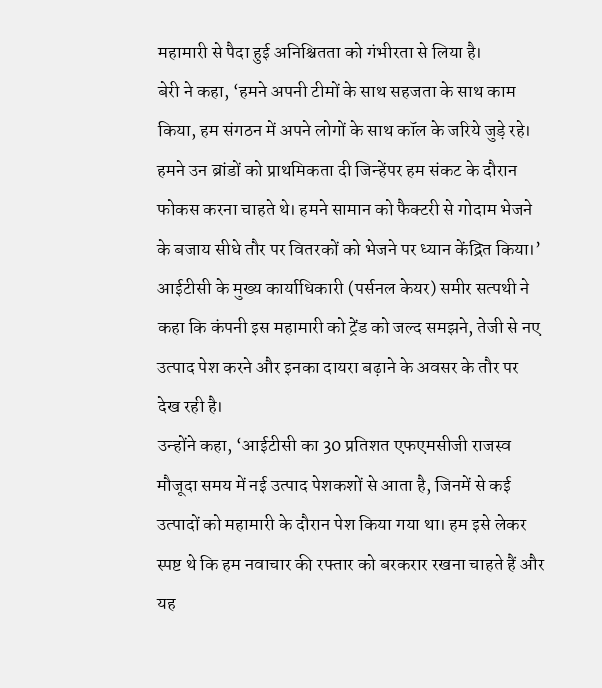महामारी से पैदा हुई अनिश्चितता को गंभीरता से लिया है।
बेरी ने कहा, ‘हमने अपनी टीमों के साथ सहजता के साथ काम किया, हम संगठन में अपने लोगों के साथ कॉल के जरिये जुड़े रहे। हमने उन ब्रांडों को प्राथमिकता दी जिन्हेंपर हम संकट के दौरान फोकस करना चाहते थे। हमने सामान को फैक्टरी से गोदाम भेजने के बजाय सीधे तौर पर वितरकों को भेजने पर ध्यान केंद्रित किया।’
आईटीसी के मुख्य कार्याधिकारी (पर्सनल केयर) समीर सत्पथी ने कहा कि कंपनी इस महामारी को ट्रेंड को जल्द समझने, तेजी से नए उत्पाद पेश करने और इनका दायरा बढ़ाने के अवसर के तौर पर देख रही है।
उन्होंने कहा, ‘आईटीसी का 30 प्रतिशत एफएमसीजी राजस्व मौजूदा समय में नई उत्पाद पेशकशों से आता है, जिनमें से कई उत्पादों को महामारी के दौरान पेश किया गया था। हम इसे लेकर स्पष्ट थे कि हम नवाचार की रफ्तार को बरकरार रखना चाहते हैं और यह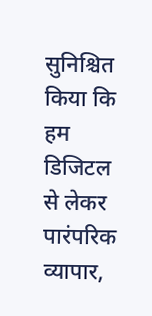सुनिश्चित किया कि हम डिजिटल से लेकर पारंपरिक व्यापार,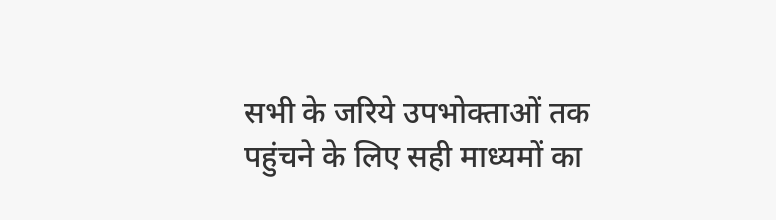सभी के जरिये उपभोक्ताओं तक पहुंचने के लिए सही माध्यमों का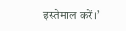इस्तेमाल करें।’